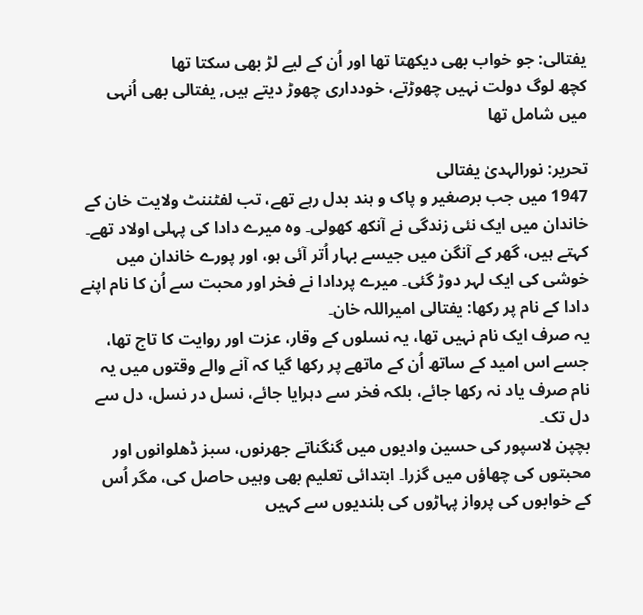یفتالی: جو خواب بھی دیکھتا تھا اور اُن کے لیے لڑ بھی سکتا تھا
کچھ لوگ دولت نہیں چھوڑتے، خودداری چھوڑ دیتے ہیں, یفتالی بھی اُنہی میں شامل تھا

تحریر: نورالہدیٰ یفتالی
1947 میں جب برصغیر و پاک و ہند بدل رہے تھے، تب لفٹننٹ ولایت خان کے خاندان میں ایک نئی زندگی نے آنکھ کھولی۔ وہ میرے دادا کی پہلی اولاد تھے۔ کہتے ہیں، گھر کے آنگن میں جیسے بہار اُتر آئی ہو، اور پورے خاندان میں خوشی کی ایک لہر دوڑ گئی۔ میرے پردادا نے فخر اور محبت سے اُن کا نام اپنے دادا کے نام پر رکھا: یفتالی امیراللہ خان۔
یہ صرف ایک نام نہیں تھا، یہ نسلوں کے وقار، عزت اور روایت کا تاج تھا، جسے اس امید کے ساتھ اُن کے ماتھے پر رکھا گیا کہ آنے والے وقتوں میں یہ نام صرف یاد نہ رکھا جائے، بلکہ فخر سے دہرایا جائے، نسل در نسل، دل سے دل تک۔
بچپن لاسپور کی حسین وادیوں میں گنگناتے جھرنوں، سبز ڈھلوانوں اور محبتوں کی چھاؤں میں گزرا۔ ابتدائی تعلیم بھی وہیں حاصل کی، مگر اُس کے خوابوں کی پرواز پہاڑوں کی بلندیوں سے کہیں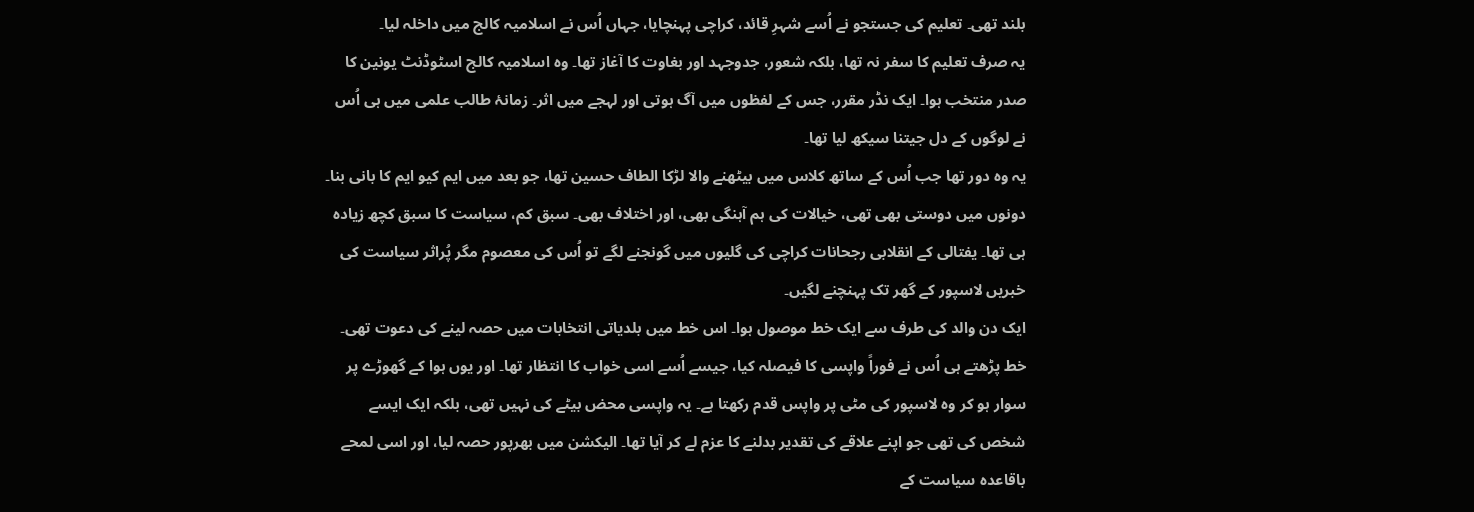بلند تھی۔ تعلیم کی جستجو نے اُسے شہرِ قائد، کراچی پہنچایا، جہاں اُس نے اسلامیہ کالج میں داخلہ لیا۔
یہ صرف تعلیم کا سفر نہ تھا، بلکہ شعور، جدوجہد اور بغاوت کا آغاز تھا۔ وہ اسلامیہ کالج اسٹوڈنٹ یونین کا صدر منتخب ہوا۔ ایک نڈر مقرر، جس کے لفظوں میں آگ ہوتی اور لہجے میں اثر۔ زمانۂ طالب علمی میں ہی اُس نے لوگوں کے دل جیتنا سیکھ لیا تھا۔
یہ وہ دور تھا جب اُس کے ساتھ کلاس میں بیٹھنے والا لڑکا الطاف حسین تھا، جو بعد میں ایم کیو ایم کا بانی بنا۔ دونوں میں دوستی بھی تھی، خیالات کی ہم آہنگی بھی، اور اختلاف بھی۔ سبق کم، سیاست کا سبق کچھ زیادہ ہی تھا۔ یفتالی کے انقلابی رجحانات کراچی کی گلیوں میں گونجنے لگے تو اُس کی معصوم مگر پُراثر سیاست کی خبریں لاسپور کے گھر تک پہنچنے لگیں۔
ایک دن والد کی طرف سے ایک خط موصول ہوا۔ اس خط میں بلدیاتی انتخابات میں حصہ لینے کی دعوت تھی۔ خط پڑھتے ہی اُس نے فوراً واپسی کا فیصلہ کیا، جیسے اُسے اسی خواب کا انتظار تھا۔ اور یوں ہوا کے گھوڑے پر سوار ہو کر وہ لاسپور کی مٹی پر واپس قدم رکھتا ہے۔ یہ واپسی محض بیٹے کی نہیں تھی، بلکہ ایک ایسے شخص کی تھی جو اپنے علاقے کی تقدیر بدلنے کا عزم لے کر آیا تھا۔ الیکشن میں بھرپور حصہ لیا، اور اسی لمحے باقاعدہ سیاست کے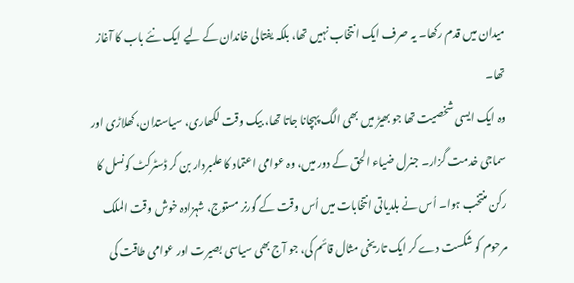میدان میں قدم رکھا۔ یہ صرف ایک انتخاب نہیں تھا، بلکہ یفتالی خاندان کے لیے ایک نئے باب کا آغاز تھا۔
وہ ایک ایسی شخصیت تھا جو بھیڑ میں بھی الگ پہچانا جاتا تھا، بیک وقت لکھاری، سیاستدان، کھلاڑی اور سماجی خدمت گزار۔ جنرل ضیاء الحق کے دور میں، وہ عوامی اعتماد کا علمبردار بن کر ڈسٹرکٹ کونسل کا رکن منتخب ہوا۔ اُس نے بلدیاتی انتخابات میں اُس وقت کے گورنر مستوج، شہزادہ خوش وقت الملک مرحوم کو شکست دے کر ایک تاریخی مثال قائم کی، جو آج بھی سیاسی بصیرت اور عوامی طاقت کی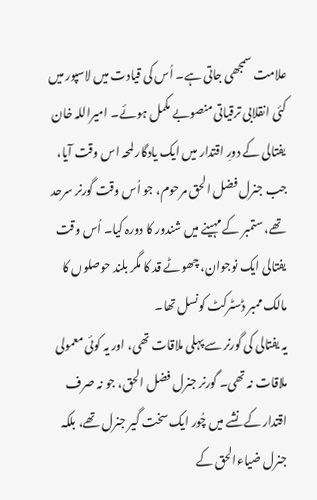علامت سمجھی جاتی ہے۔ اُس کی قیادت میں لاسپور میں کئی انقلابی ترقیاتی منصوبے مکمل ہوئے۔ امیراللہ خان یفتالی کے دورِ اقتدار میں ایک یادگار لمحہ اس وقت آیا، جب جنرل فضل الحق مرحوم، جو اُس وقت گورنر سرحد تھے، ستمبر کے مہینے میں شندور کا دورہ کیا۔ اُس وقت یفتالی ایک نوجوان، چھوٹے قد کا مگر بلند حوصلوں کا مالک ممبر ڈسٹرکٹ کونسل تھا۔
یہ یفتالی کی گورنر سے پہلی ملاقات تھی، اور یہ کوئی معمولی ملاقات نہ تھی۔ گورنر جنرل فضل الحق، جو نہ صرف اقتدار کے نشے میں چُور ایک سخت گیر جنرل تھے، بلکہ جنرل ضیاءالحق کے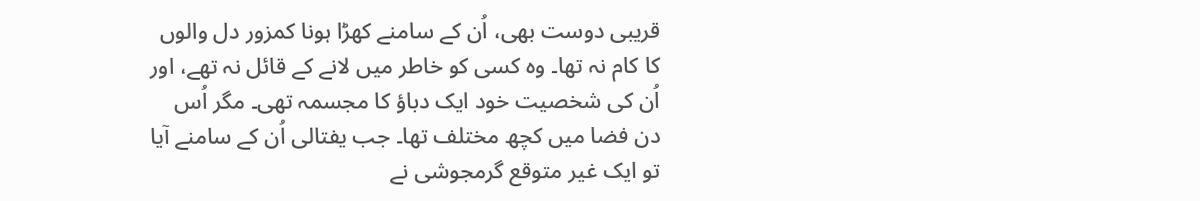قریبی دوست بھی، اُن کے سامنے کھڑا ہونا کمزور دل والوں کا کام نہ تھا۔ وہ کسی کو خاطر میں لانے کے قائل نہ تھے، اور اُن کی شخصیت خود ایک دباؤ کا مجسمہ تھی۔ مگر اُس دن فضا میں کچھ مختلف تھا۔ جب یفتالی اُن کے سامنے آیا تو ایک غیر متوقع گرمجوشی نے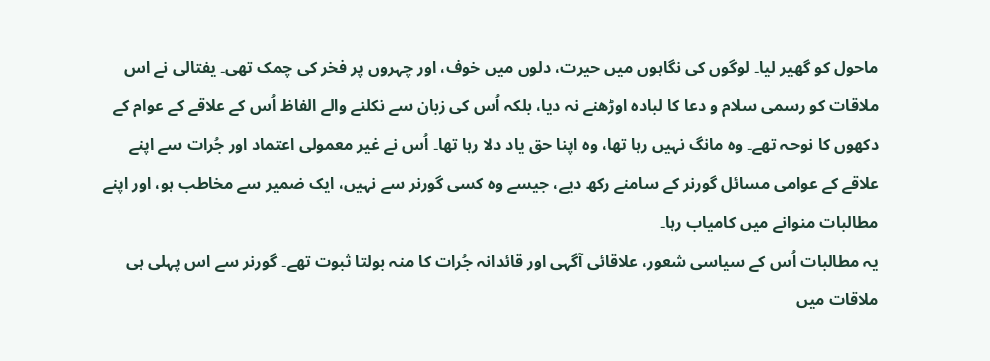ماحول کو گھیر لیا۔ لوگوں کی نگاہوں میں حیرت، دلوں میں خوف، اور چہروں پر فخر کی چمک تھی۔ یفتالی نے اس ملاقات کو رسمی سلام و دعا کا لبادہ اوڑھنے نہ دیا، بلکہ اُس کی زبان سے نکلنے والے الفاظ اُس کے علاقے کے عوام کے دکھوں کا نوحہ تھے۔ وہ مانگ نہیں رہا تھا، وہ اپنا حق یاد دلا رہا تھا۔ اُس نے غیر معمولی اعتماد اور جُرات سے اپنے علاقے کے عوامی مسائل گورنر کے سامنے رکھ دیے، جیسے وہ کسی گورنر سے نہیں، ایک ضمیر سے مخاطب ہو، اور اپنے مطالبات منوانے میں کامیاب رہا۔
یہ مطالبات اُس کے سیاسی شعور، علاقائی آگہی اور قائدانہ جُرات کا منہ بولتا ثبوت تھے۔ گورنر سے اس پہلی ہی ملاقات میں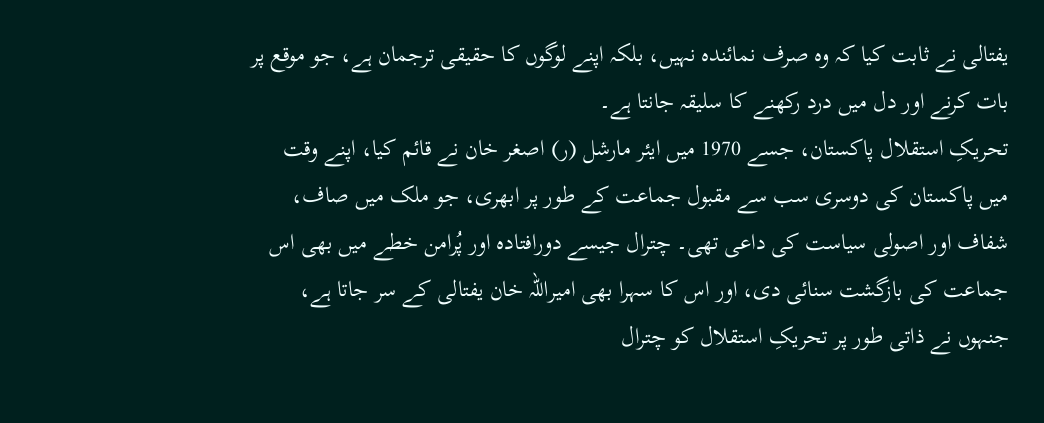یفتالی نے ثابت کیا کہ وہ صرف نمائندہ نہیں، بلکہ اپنے لوگوں کا حقیقی ترجمان ہے، جو موقع پر بات کرنے اور دل میں درد رکھنے کا سلیقہ جانتا ہے۔
تحریکِ استقلال پاکستان، جسے 1970 میں ایئر مارشل (ر) اصغر خان نے قائم کیا، اپنے وقت میں پاکستان کی دوسری سب سے مقبول جماعت کے طور پر ابھری، جو ملک میں صاف، شفاف اور اصولی سیاست کی داعی تھی۔ چترال جیسے دورافتادہ اور پُرامن خطے میں بھی اس جماعت کی بازگشت سنائی دی، اور اس کا سہرا بھی امیراللہ خان یفتالی کے سر جاتا ہے، جنہوں نے ذاتی طور پر تحریکِ استقلال کو چترال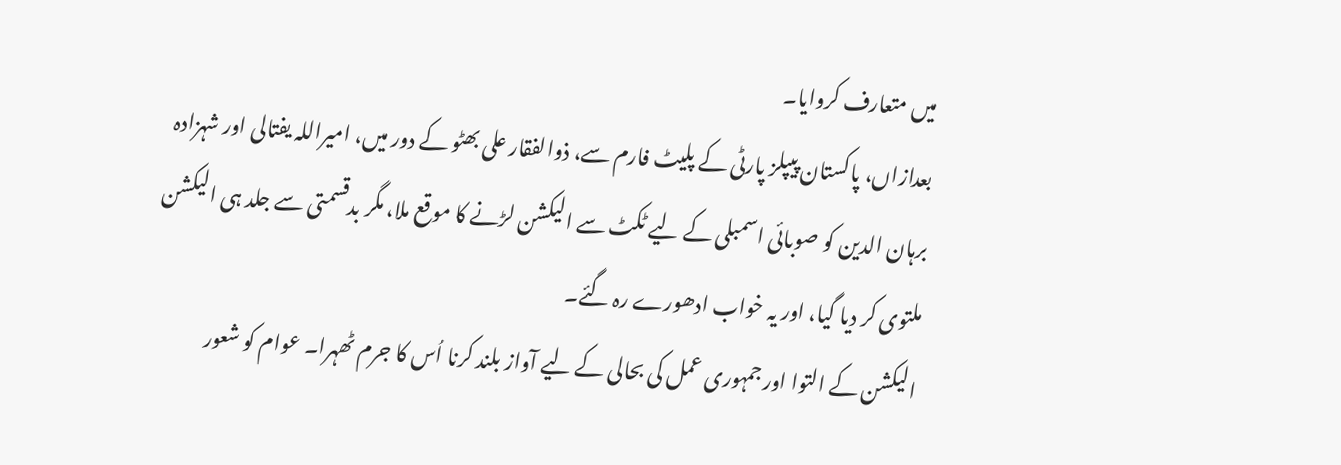میں متعارف کروایا۔
بعدازاں، پاکستان پیپلز پارٹی کے پلیٹ فارم سے، ذوالفقار علی بھٹو کے دور میں، امیراللہ یفتالی اور شہزادہ برہان الدین کو صوبائی اسمبلی کے لیے ٹکٹ سے الیکشن لڑنے کا موقع ملا، مگر بدقسمتی سے جلد ہی الیکشن ملتوی کر دیا گیا، اور یہ خواب ادھورے رہ گئے۔
الیکشن کے التوا اور جمہوری عمل کی بحالی کے لیے آواز بلند کرنا اُس کا جرم ٹھہرا۔ عوام کو شعور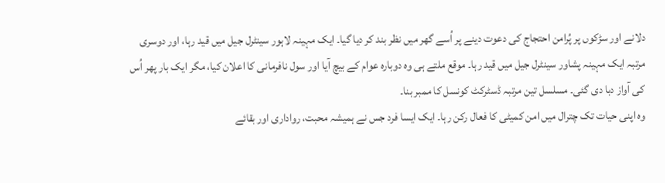دلانے اور سڑکوں پر پُرامن احتجاج کی دعوت دینے پر اُسے گھر میں نظر بند کر دیا گیا۔ ایک مہینہ لاہور سینٹرل جیل میں قید رہا، اور دوسری مرتبہ ایک مہینہ پشاور سینٹرل جیل میں قید رہا۔ موقع ملتے ہی وہ دوبارہ عوام کے بیچ آیا اور سول نافرمانی کا اعلان کیا، مگر ایک بار پھر اُس کی آواز دبا دی گئی۔ مسلسل تین مرتبہ ڈسٹرکٹ کونسل کا ممبر بنا۔
وہ اپنی حیات تک چترال میں امن کمیٹی کا فعال رکن رہا۔ ایک ایسا فرد جس نے ہمیشہ محبت، رواداری اور بقائے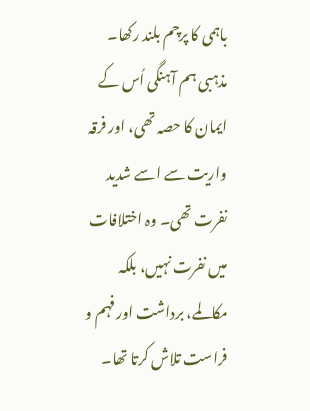باہمی کا پرچم بلند رکھا۔ مذہبی ہم آہنگی اُس کے ایمان کا حصہ تھی، اور فرقہ واریت سے اسے شدید نفرت تھی۔ وہ اختلافات میں نفرت نہیں، بلکہ مکالمے، برداشت اور فہم و فراست تلاش کرتا تھا۔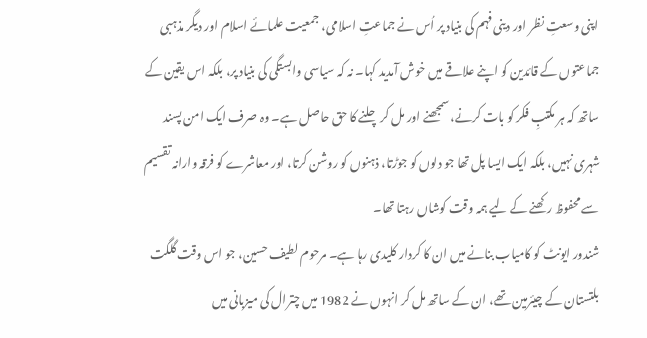اپنی وسعتِ نظر اور دینی فہم کی بنیاد پر اُس نے جماعتِ اسلامی، جمعیت علمائے اسلام اور دیگر مذہبی جماعتوں کے قائدین کو اپنے علاقے میں خوش آمدید کہا۔ نہ کہ سیاسی وابستگی کی بنیاد پر، بلکہ اس یقین کے ساتھ کہ ہر مکتبِ فکر کو بات کرنے، سمجھنے اور مل کر چلنے کا حق حاصل ہے۔ وہ صرف ایک امن پسند شہری نہیں، بلکہ ایک ایسا پل تھا جو دلوں کو جوڑتا، ذہنوں کو روشن کرتا، اور معاشرے کو فرقہ وارانہ تقسیم سے محفوظ رکھنے کے لیے ہمہ وقت کوشاں رہتا تھا۔
شندور ایونٹ کو کامیاب بنانے میں ان کا کردار کلیدی رہا ہے۔ مرحوم لطیف حسین، جو اس وقت گلگت بلتستان کے چیئرمین تھے، ان کے ساتھ مل کر انہوں نے 1982 میں چترال کی میزبانی میں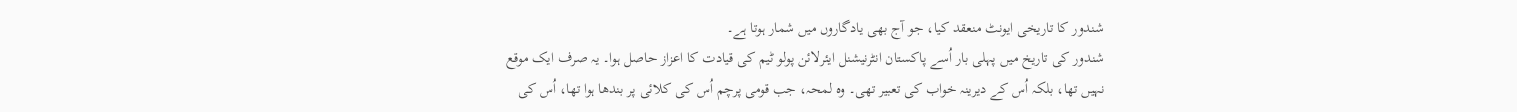شندور کا تاریخی ایونٹ منعقد کیا، جو آج بھی یادگاروں میں شمار ہوتا ہے۔
شندور کی تاریخ میں پہلی بار اُسے پاکستان انٹرنیشنل ایئرلائن پولو ٹیم کی قیادت کا اعزاز حاصل ہوا۔ یہ صرف ایک موقع نہیں تھا، بلکہ اُس کے دیرینہ خواب کی تعبیر تھی۔ وہ لمحہ، جب قومی پرچم اُس کی کلائی پر بندھا ہوا تھا، اُس کی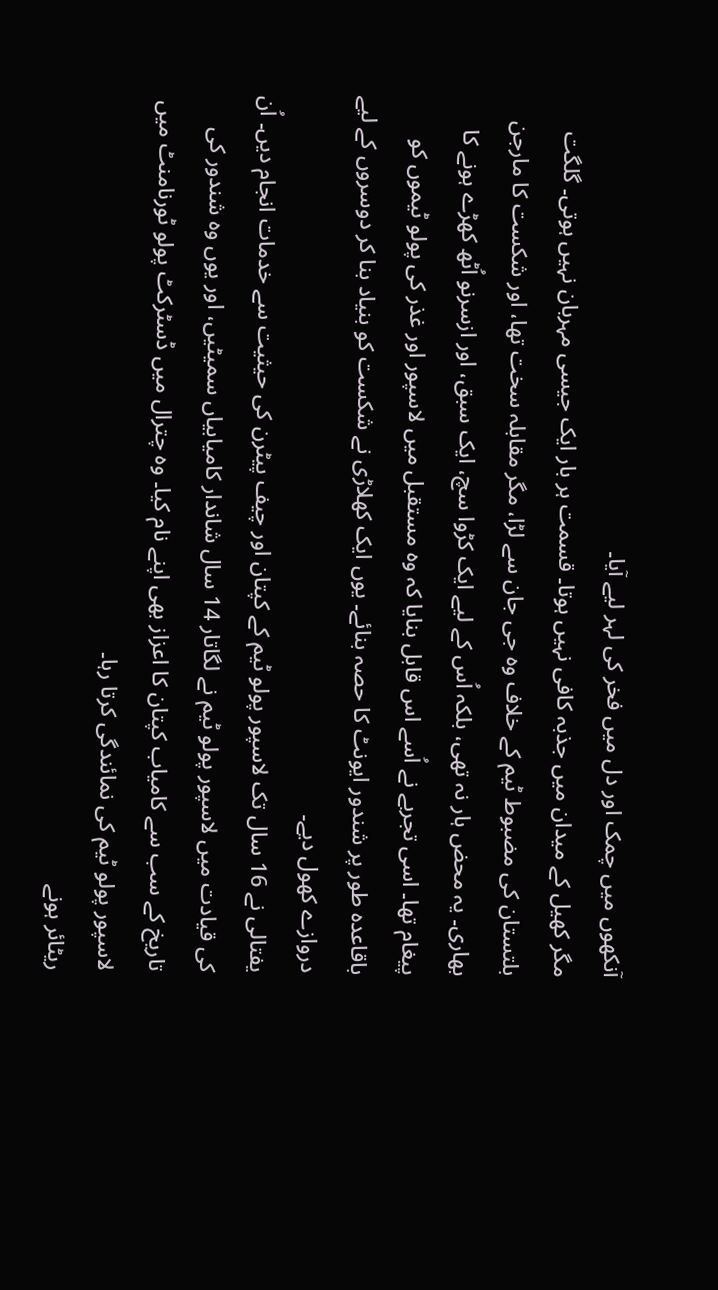آنکھوں میں چمک اور دل میں فخر کی لہر لیے آیا۔
مگر کھیل کے میدان میں جذبہ کافی نہیں ہوتا۔ قسمت ہر بار ایک جیسی مہربان نہیں ہوتی۔ گلگت بلتستان کی مضبوط ٹیم کے خلاف وہ جی جان سے لڑا، مگر مقابلہ سخت تھا، اور شکست کا مارجن بھاری۔ یہ محض ہار نہ تھی، بلکہ اُس کے لیے ایک کڑوا سچ، ایک سبق، اور ازسرنو اُٹھ کھڑے ہونے کا پیغام تھا۔ اسی تجربے نے اُسے اس قابل بنایا کہ وہ مستقبل میں لاسپور اور غذر کی پولو ٹیموں کو باقاعدہ طور پر شندور ایونٹ کا حصہ بنائے۔ یوں ایک کھلاڑی نے شکست کو بنیاد بنا کر دوسروں کے لیے دروازے کھول دیے۔
یفتالی نے 16 سال تک لاسپور پولو ٹیم کے کپتان اور چیف پیٹرن کی حیثیت سے خدمات انجام دیں۔ اُن کی قیادت میں لاسپور پولو ٹیم نے لگاتار 14 سال شاندار کامیابیاں سمیٹیں، اور یوں وہ شندور کی تاریخ کے سب سے کامیاب کپتان کا اعزاز بھی اپنے نام کیا۔ وہ چترال میں ڈسٹرکٹ پولو ٹورنامنٹ میں لاسپور پولو ٹیم کی نمائندگی کرتا رہا۔
ریٹائر ہونے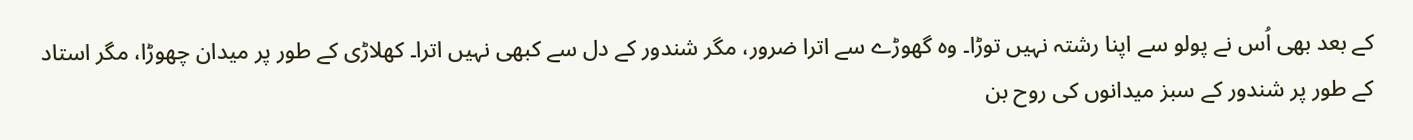کے بعد بھی اُس نے پولو سے اپنا رشتہ نہیں توڑا۔ وہ گھوڑے سے اترا ضرور، مگر شندور کے دل سے کبھی نہیں اترا۔ کھلاڑی کے طور پر میدان چھوڑا، مگر استاد کے طور پر شندور کے سبز میدانوں کی روح بن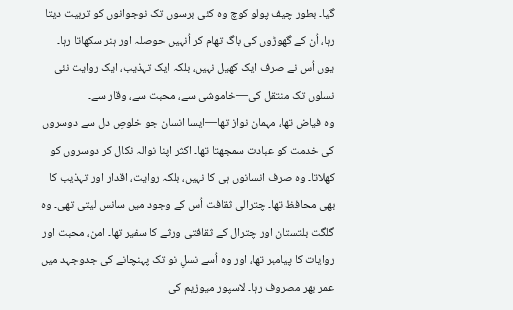گیا۔ بطور چیف پولو کوچ وہ کئی برسوں تک نوجوانوں کو تربیت دیتا رہا، اُن کے گھوڑوں کی باگ تھام کر اُنہیں حوصلہ اور ہنر سکھاتا رہا۔ یوں اُس نے صرف ایک کھیل نہیں، بلکہ ایک تہذیب، ایک روایت نئی نسلوں تک منتقل کی—خاموشی سے، محبت سے، وقار سے۔
وہ فیاض تھا، مہمان نواز تھا—ایسا انسان جو خلوصِ دل سے دوسروں کی خدمت کو عبادت سمجھتا تھا۔ اکثر اپنا نوالہ نکال کر دوسروں کو کھلاتا۔ وہ صرف انسانوں ہی کا نہیں، بلکہ روایت، اقدار اور تہذیب کا بھی محافظ تھا۔ چترالی ثقافت اُس کے وجود میں سانس لیتی تھی۔ وہ گلگت بلتستان اور چترال کے ثقافتی ورثے کا سفیر تھا۔ امن، محبت اور روایات کا پیامبر تھا، اور وہ اُسے نسلِ نو تک پہنچانے کی جدوجہد میں عمر بھر مصروف رہا۔ لاسپور میوزیم کی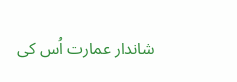شاندار عمارت اُس کی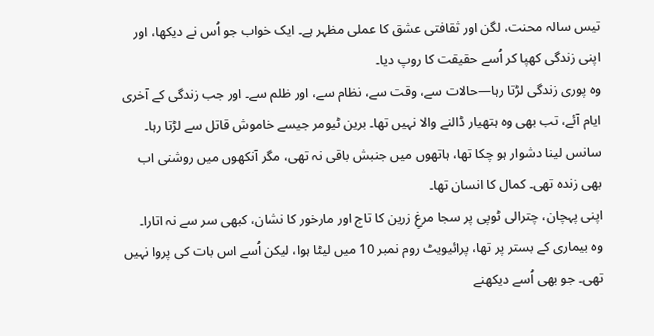تیس سالہ محنت، لگن اور ثقافتی عشق کا عملی مظہر ہے۔ ایک خواب جو اُس نے دیکھا، اور اپنی زندگی کھپا کر اُسے حقیقت کا روپ دیا۔
وہ پوری زندگی لڑتا رہا—حالات سے، وقت سے، نظام سے، اور ظلم سے۔ اور جب زندگی کے آخری ایام آئے، تب بھی وہ ہتھیار ڈالنے والا نہیں تھا۔ برین ٹیومر جیسے خاموش قاتل سے لڑتا رہا۔ سانس لینا دشوار ہو چکا تھا، ہاتھوں میں جنبش باقی نہ تھی، مگر آنکھوں میں روشنی اب بھی زندہ تھی۔ کمال کا انسان تھا۔
اپنی پہچان، چترالی ٹوپی پر سجا مرغِ زرین کا تاج اور مارخور کا نشان، کبھی سر سے نہ اتارا۔
وہ بیماری کے بستر پر تھا، پرائیویٹ روم نمبر 10 میں لیٹا ہوا، لیکن اُسے اس بات کی پروا نہیں تھی۔ جو بھی اُسے دیکھنے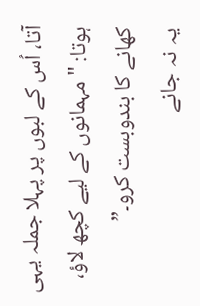آتا، اُس کے لبوں پر پہلا جملہ یہی ہوتا: "مہمانوں کے لیے کچھ لاؤ، کھانے کا بندوبست کرو۔”
یہ نہ جانے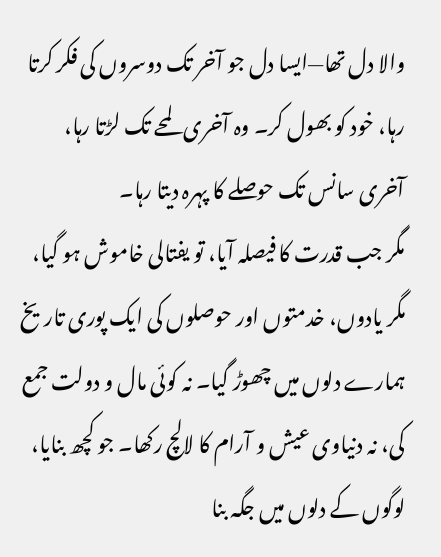والا دل تھا—ایسا دل جو آخر تک دوسروں کی فکر کرتا رہا، خود کو بھول کر۔ وہ آخری لمحے تک لڑتا رہا، آخری سانس تک حوصلے کا پہرہ دیتا رہا۔
مگر جب قدرت کا فیصلہ آیا، تو یفتالی خاموش ہو گیا، مگر یادوں، خدمتوں اور حوصلوں کی ایک پوری تاریخ ہمارے دلوں میں چھوڑ گیا۔ نہ کوئی مال و دولت جمع کی، نہ دنیاوی عیش و آرام کا لالچ رکھا۔ جو کچھ بنایا، لوگوں کے دلوں میں جگہ بنا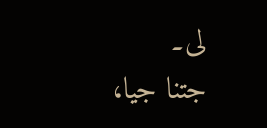لی۔
جتنا جیا،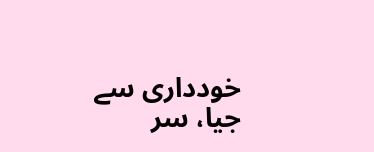خودداری سے جیا، سر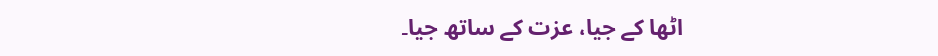اٹھا کے جیا، عزت کے ساتھ جیا۔